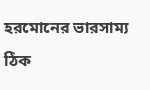হরমোনের ভারসাম্য ঠিক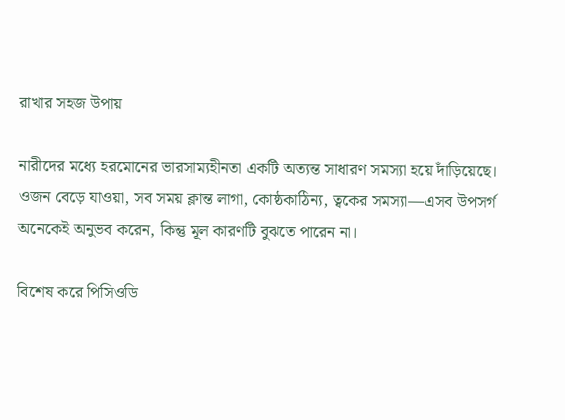রাখার সহজ উপায়

নারীদের মধ্যে হরমোনের ভারসাম্যহীনতা একটি অত্যন্ত সাধারণ সমস্যা হয়ে দাঁড়িয়েছে। ওজন বেড়ে যাওয়া, সব সময় ক্লান্ত লাগা, কোষ্ঠকাঠিন্য, ত্বকের সমস্যা—এসব উপসর্গ অনেকেই অনুভব করেন, কিন্তু মূল কারণটি বুঝতে পারেন না।

বিশেষ করে পিসিওডি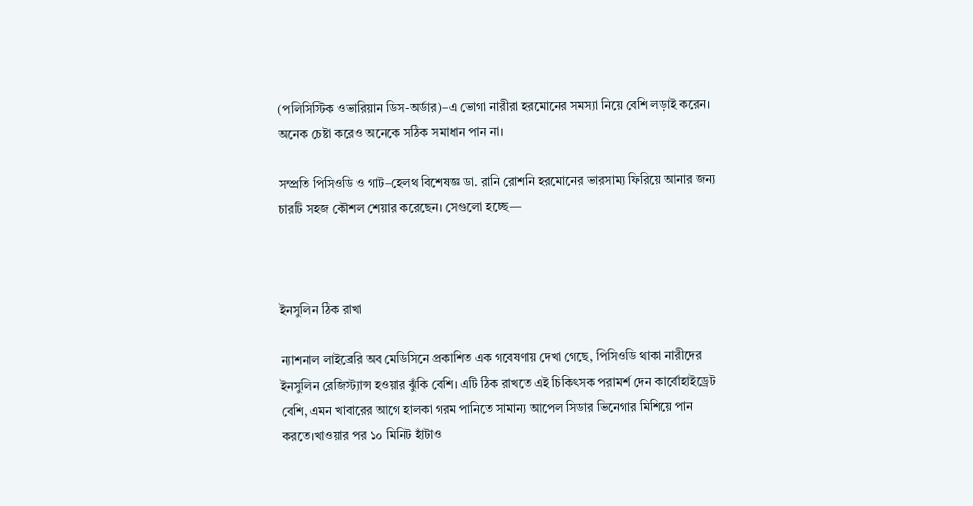(পলিসিস্টিক ওভারিয়ান ডিস-অর্ডার)–এ ভোগা নারীরা হরমোনের সমস্যা নিয়ে বেশি লড়াই করেন। অনেক চেষ্টা করেও অনেকে সঠিক সমাধান পান না।

সম্প্রতি পিসিওডি ও গাট–হেলথ বিশেষজ্ঞ ডা. রানি রোশনি হরমোনের ভারসাম্য ফিরিয়ে আনার জন্য চারটি সহজ কৌশল শেয়ার করেছেন। সেগুলো হচ্ছে—



ইনসুলিন ঠিক রাখা

ন্যাশনাল লাইব্রেরি অব মেডিসিনে প্রকাশিত এক গবেষণায় দেখা গেছে, পিসিওডি থাকা নারীদের ইনসুলিন রেজিস্ট্যান্স হওয়ার ঝুঁকি বেশি। এটি ঠিক রাখতে এই চিকিৎসক পরামর্শ দেন কার্বোহাইড্রেট বেশি, এমন খাবারের আগে হালকা গরম পানিতে সামান্য আপেল সিডার ভিনেগার মিশিয়ে পান করতে।খাওয়ার পর ১০ মিনিট হাঁটাও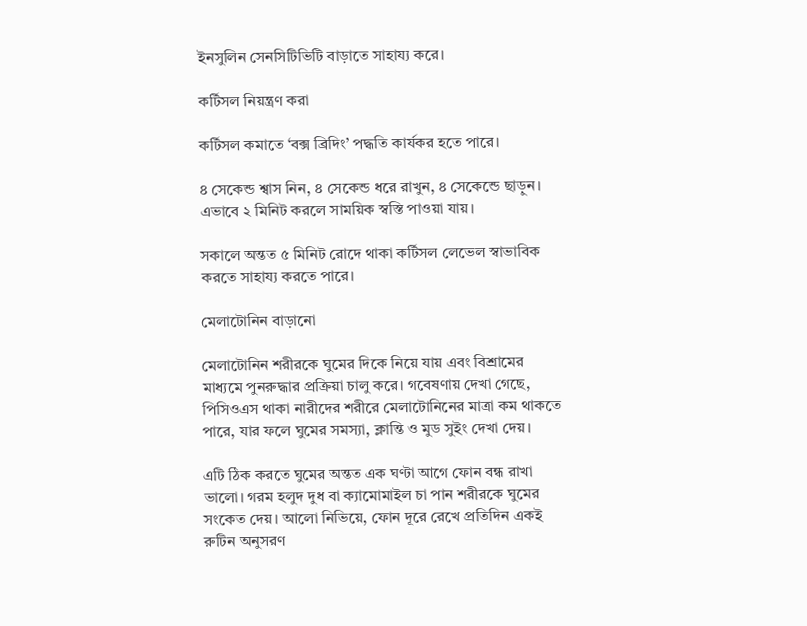ইনসুলিন সেনসিটিভিটি বাড়াতে সাহায্য করে।

কর্টিসল নিয়ন্ত্রণ করা

কর্টিসল কমাতে ‘বক্স ব্রিদিং’ পদ্ধতি কার্যকর হতে পারে।

৪ সেকেন্ড শ্বাস নিন, ৪ সেকেন্ড ধরে রাখুন, ৪ সেকেন্ডে ছাড়ুন। এভাবে ২ মিনিট করলে সাময়িক স্বস্তি পাওয়া যায়।

সকালে অন্তত ৫ মিনিট রোদে থাকা কর্টিসল লেভেল স্বাভাবিক করতে সাহায্য করতে পারে।

মেলাটোনিন বাড়ানো

মেলাটোনিন শরীরকে ঘুমের দিকে নিয়ে যায় এবং বিশ্রামের মাধ্যমে পুনরুদ্ধার প্রক্রিয়া চালু করে। গবেষণায় দেখা গেছে, পিসিওএস থাকা নারীদের শরীরে মেলাটোনিনের মাত্রা কম থাকতে পারে, যার ফলে ঘুমের সমস্যা, ক্লান্তি ও মুড সুইং দেখা দেয়।

এটি ঠিক করতে ঘুমের অন্তত এক ঘণ্টা আগে ফোন বন্ধ রাখা ভালো। গরম হলুদ দুধ বা ক্যামোমাইল চা পান শরীরকে ঘুমের সংকেত দেয়। আলো নিভিয়ে, ফোন দূরে রেখে প্রতিদিন একই রুটিন অনুসরণ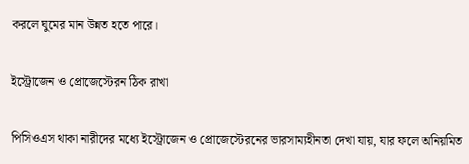করলে ঘুমের মান উন্নত হতে পারে।

ইস্ট্রোজেন ও প্রোজেস্টেরন ঠিক রাখা

পিসিওএস থাকা নারীদের মধ্যে ইস্ট্রোজেন ও প্রোজেস্টেরনের ভারসাম্যহীনতা দেখা যায়, যার ফলে অনিয়মিত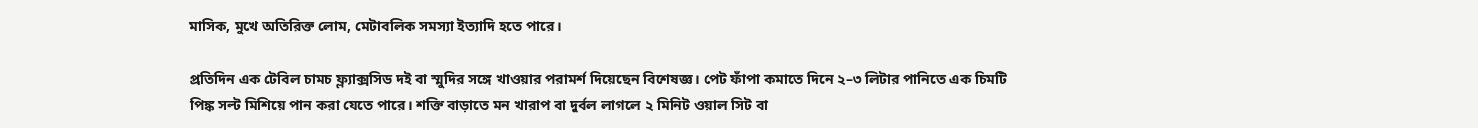মাসিক, মুখে অতিরিক্ত লোম, মেটাবলিক সমস্যা ইত্যাদি হতে পারে।

প্রতিদিন এক টেবিল চামচ ফ্ল্যাক্সসিড দই বা স্মুদির সঙ্গে খাওয়ার পরামর্শ দিয়েছেন বিশেষজ্ঞ। পেট ফাঁপা কমাতে দিনে ২–৩ লিটার পানিতে এক চিমটি পিঙ্ক সল্ট মিশিয়ে পান করা যেতে পারে। শক্তি বাড়াতে মন খারাপ বা দুর্বল লাগলে ২ মিনিট ওয়াল সিট বা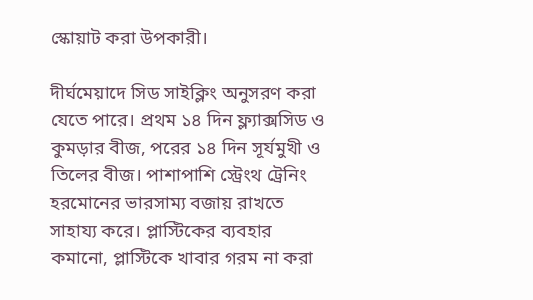স্কোয়াট করা উপকারী।

দীর্ঘমেয়াদে সিড সাইক্লিং অনুসরণ করা যেতে পারে। প্রথম ১৪ দিন ফ্ল্যাক্সসিড ও কুমড়ার বীজ, পরের ১৪ দিন সূর্যমুখী ও তিলের বীজ। পাশাপাশি স্ট্রেংথ ট্রেনিং হরমোনের ভারসাম্য বজায় রাখতে সাহায্য করে। প্লাস্টিকের ব্যবহার কমানো, প্লাস্টিকে খাবার গরম না করা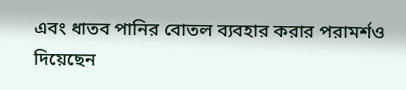এবং ধাতব পানির বোতল ব্যবহার করার পরামর্শও দিয়েছেন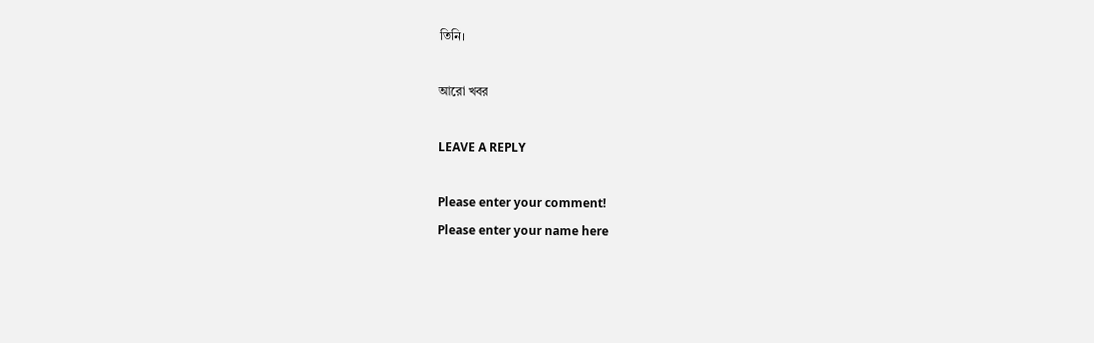তিনি।

আরো খবর

LEAVE A REPLY

Please enter your comment!
Please enter your name here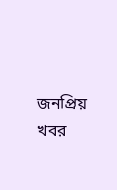জনপ্রিয় খবর